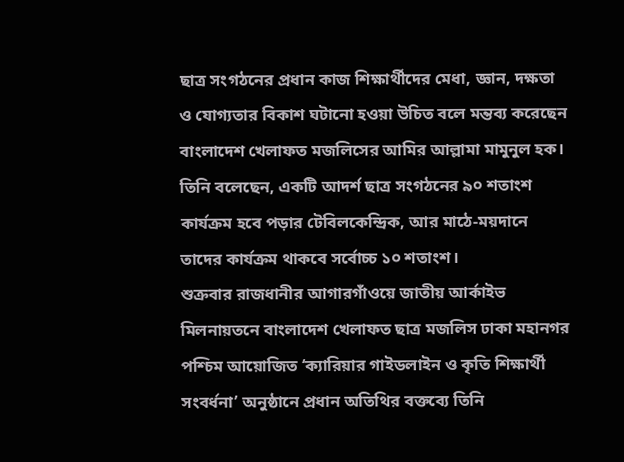ছাত্র সংগঠনের প্রধান কাজ শিক্ষার্থীদের মেধা, জ্ঞান, দক্ষতা ও যোগ্যতার বিকাশ ঘটানো হওয়া উচিত বলে মন্তব্য করেছেন বাংলাদেশ খেলাফত মজলিসের আমির আল্লামা মামুনুল হক। তিনি বলেছেন, একটি আদর্শ ছাত্র সংগঠনের ৯০ শতাংশ কার্যক্রম হবে পড়ার টেবিলকেন্দ্রিক, আর মাঠে-ময়দানে তাদের কার্যক্রম থাকবে সর্বোচ্চ ১০ শতাংশ।
শুক্রবার রাজধানীর আগারগাঁওয়ে জাতীয় আর্কাইভ মিলনায়তনে বাংলাদেশ খেলাফত ছাত্র মজলিস ঢাকা মহানগর পশ্চিম আয়োজিত ‘ক্যারিয়ার গাইডলাইন ও কৃতি শিক্ষার্থী সংবর্ধনা’ অনুষ্ঠানে প্রধান অতিথির বক্তব্যে তিনি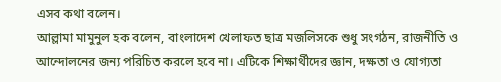এসব কথা বলেন।
আল্লামা মামুনুল হক বলেন, বাংলাদেশ খেলাফত ছাত্র মজলিসকে শুধু সংগঠন, রাজনীতি ও আন্দোলনের জন্য পরিচিত করলে হবে না। এটিকে শিক্ষার্থীদের জ্ঞান, দক্ষতা ও যোগ্যতা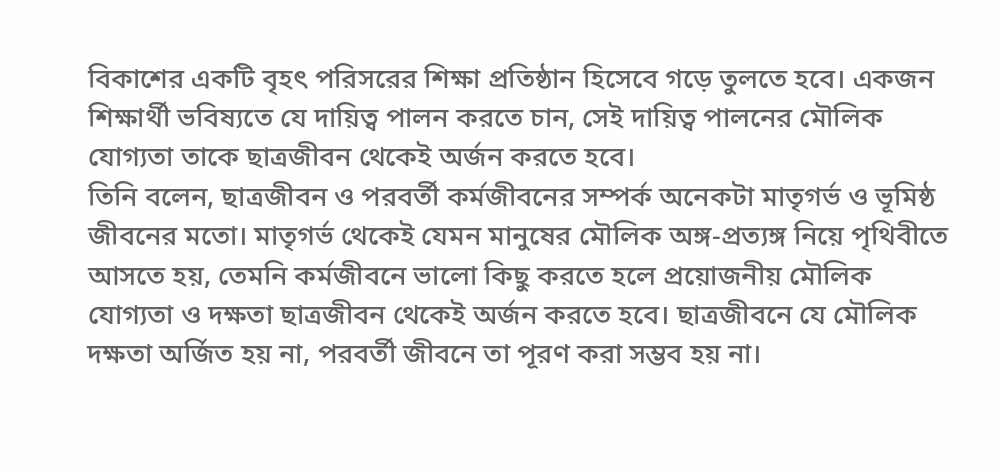বিকাশের একটি বৃহৎ পরিসরের শিক্ষা প্রতিষ্ঠান হিসেবে গড়ে তুলতে হবে। একজন শিক্ষার্থী ভবিষ্যতে যে দায়িত্ব পালন করতে চান, সেই দায়িত্ব পালনের মৌলিক যোগ্যতা তাকে ছাত্রজীবন থেকেই অর্জন করতে হবে।
তিনি বলেন, ছাত্রজীবন ও পরবর্তী কর্মজীবনের সম্পর্ক অনেকটা মাতৃগর্ভ ও ভূমিষ্ঠ জীবনের মতো। মাতৃগর্ভ থেকেই যেমন মানুষের মৌলিক অঙ্গ-প্রত্যঙ্গ নিয়ে পৃথিবীতে আসতে হয়, তেমনি কর্মজীবনে ভালো কিছু করতে হলে প্রয়োজনীয় মৌলিক যোগ্যতা ও দক্ষতা ছাত্রজীবন থেকেই অর্জন করতে হবে। ছাত্রজীবনে যে মৌলিক দক্ষতা অর্জিত হয় না, পরবর্তী জীবনে তা পূরণ করা সম্ভব হয় না।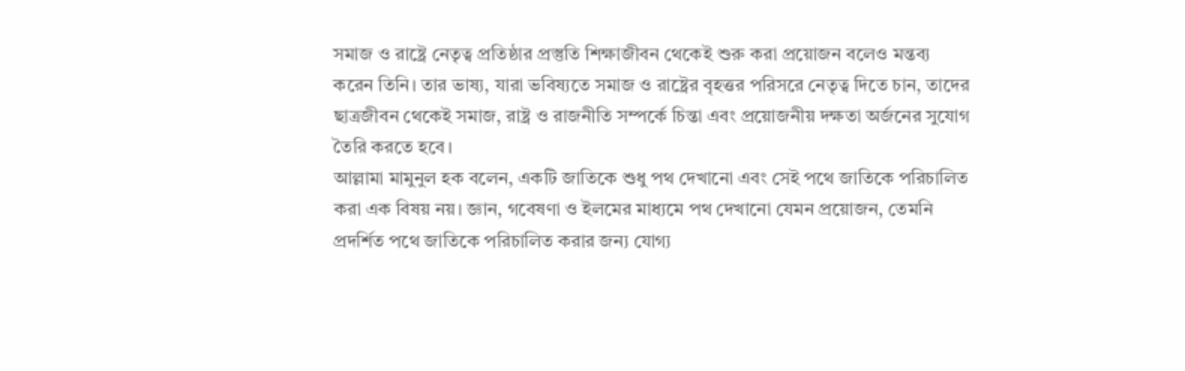সমাজ ও রাষ্ট্রে নেতৃত্ব প্রতিষ্ঠার প্রস্তুতি শিক্ষাজীবন থেকেই শুরু করা প্রয়োজন বলেও মন্তব্য করেন তিনি। তার ভাষ্য, যারা ভবিষ্যতে সমাজ ও রাষ্ট্রের বৃহত্তর পরিসরে নেতৃত্ব দিতে চান, তাদের ছাত্রজীবন থেকেই সমাজ, রাষ্ট্র ও রাজনীতি সম্পর্কে চিন্তা এবং প্রয়োজনীয় দক্ষতা অর্জনের সুযোগ তৈরি করতে হবে।
আল্লামা মামুনুল হক বলেন, একটি জাতিকে শুধু পথ দেখানো এবং সেই পথে জাতিকে পরিচালিত করা এক বিষয় নয়। জ্ঞান, গবেষণা ও ইলমের মাধ্যমে পথ দেখানো যেমন প্রয়োজন, তেমনি প্রদর্শিত পথে জাতিকে পরিচালিত করার জন্য যোগ্য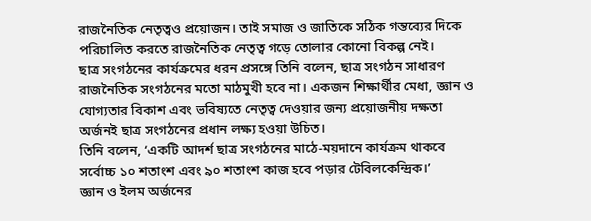রাজনৈতিক নেতৃত্বও প্রয়োজন। তাই সমাজ ও জাতিকে সঠিক গন্তব্যের দিকে পরিচালিত করতে রাজনৈতিক নেতৃত্ব গড়ে তোলার কোনো বিকল্প নেই।
ছাত্র সংগঠনের কার্যক্রমের ধরন প্রসঙ্গে তিনি বলেন, ছাত্র সংগঠন সাধারণ রাজনৈতিক সংগঠনের মতো মাঠমুখী হবে না। একজন শিক্ষার্থীর মেধা, জ্ঞান ও যোগ্যতার বিকাশ এবং ভবিষ্যতে নেতৃত্ব দেওয়ার জন্য প্রয়োজনীয় দক্ষতা অর্জনই ছাত্র সংগঠনের প্রধান লক্ষ্য হওয়া উচিত।
তিনি বলেন, ‘একটি আদর্শ ছাত্র সংগঠনের মাঠে-ময়দানে কার্যক্রম থাকবে সর্বোচ্চ ১০ শতাংশ এবং ৯০ শতাংশ কাজ হবে পড়ার টেবিলকেন্দ্রিক।’
জ্ঞান ও ইলম অর্জনের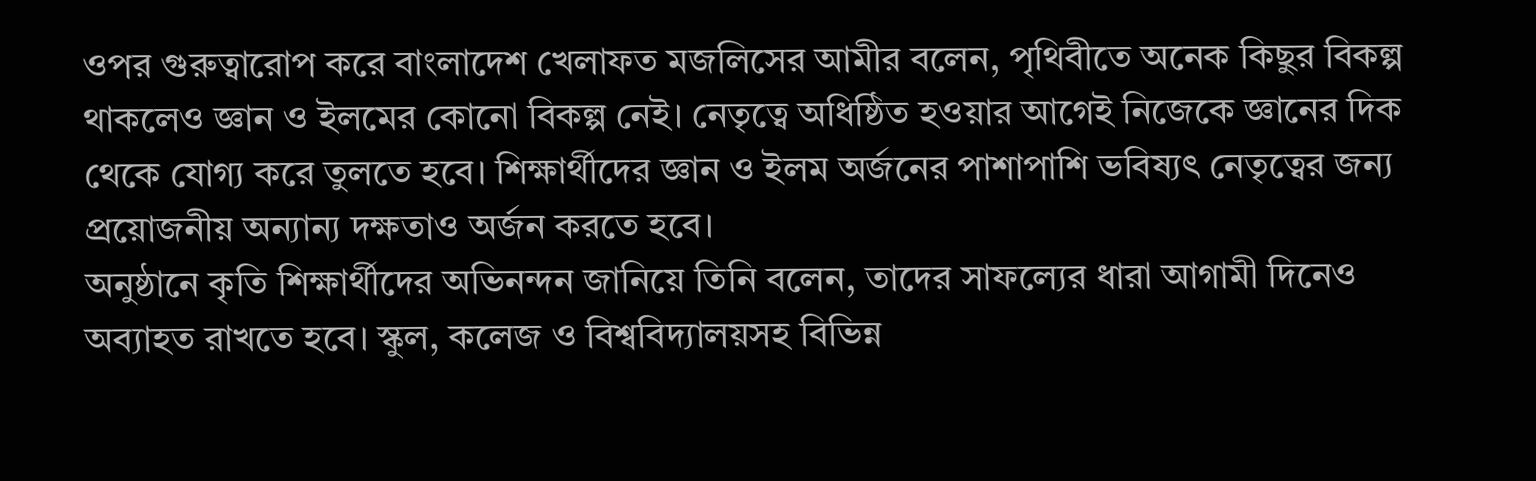ওপর গুরুত্বারোপ করে বাংলাদেশ খেলাফত মজলিসের আমীর বলেন, পৃথিবীতে অনেক কিছুর বিকল্প থাকলেও জ্ঞান ও ইলমের কোনো বিকল্প নেই। নেতৃত্বে অধিষ্ঠিত হওয়ার আগেই নিজেকে জ্ঞানের দিক থেকে যোগ্য করে তুলতে হবে। শিক্ষার্থীদের জ্ঞান ও ইলম অর্জনের পাশাপাশি ভবিষ্যৎ নেতৃত্বের জন্য প্রয়োজনীয় অন্যান্য দক্ষতাও অর্জন করতে হবে।
অনুষ্ঠানে কৃতি শিক্ষার্থীদের অভিনন্দন জানিয়ে তিনি বলেন, তাদের সাফল্যের ধারা আগামী দিনেও অব্যাহত রাখতে হবে। স্কুল, কলেজ ও বিশ্ববিদ্যালয়সহ বিভিন্ন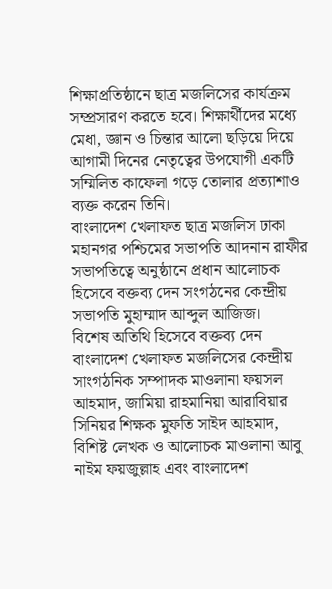শিক্ষাপ্রতিষ্ঠানে ছাত্র মজলিসের কার্যক্রম সম্প্রসারণ করতে হবে। শিক্ষার্থীদের মধ্যে মেধা, জ্ঞান ও চিন্তার আলো ছড়িয়ে দিয়ে আগামী দিনের নেতৃত্বের উপযোগী একটি সম্মিলিত কাফেলা গড়ে তোলার প্রত্যাশাও ব্যক্ত করেন তিনি।
বাংলাদেশ খেলাফত ছাত্র মজলিস ঢাকা মহানগর পশ্চিমের সভাপতি আদনান রাফীর সভাপতিত্বে অনুষ্ঠানে প্রধান আলোচক হিসেবে বক্তব্য দেন সংগঠনের কেন্দ্রীয় সভাপতি মুহাম্মাদ আব্দুল আজিজ।
বিশেষ অতিথি হিসেবে বক্তব্য দেন বাংলাদেশ খেলাফত মজলিসের কেন্দ্রীয় সাংগঠনিক সম্পাদক মাওলানা ফয়সল আহমাদ, জামিয়া রাহমানিয়া আরাবিয়ার সিনিয়র শিক্ষক মুফতি সাইদ আহমাদ, বিশিষ্ট লেখক ও আলোচক মাওলানা আবু নাইম ফয়জুল্লাহ এবং বাংলাদেশ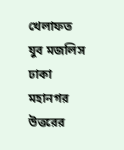খেলাফত যুব মজলিস ঢাকা মহানগর উত্তরের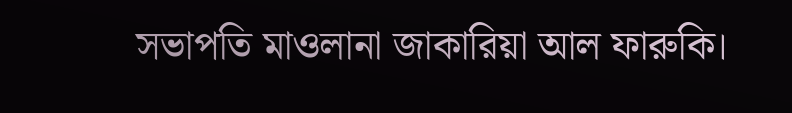সভাপতি মাওলানা জাকারিয়া আল ফারুকি।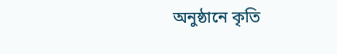অনুষ্ঠানে কৃতি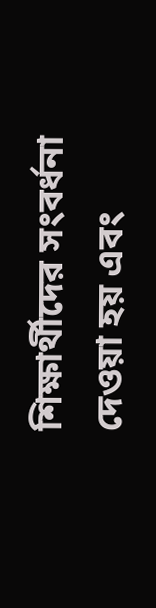শিক্ষার্থীদের সংবর্ধনা দেওয়া হয় এবং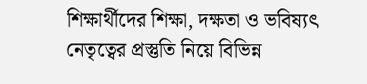শিক্ষার্থীদের শিক্ষা, দক্ষতা ও ভবিষ্যৎ নেতৃত্বের প্রস্তুতি নিয়ে বিভিন্ন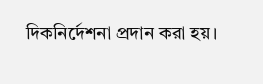দিকনির্দেশনা প্রদান করা হয়।